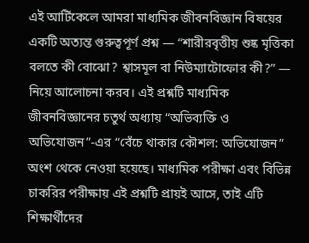এই আর্টিকেলে আমরা মাধ্যমিক জীবনবিজ্ঞান বিষয়ের একটি অত্যন্ত গুরুত্বপূর্ণ প্রশ্ন — “শারীরবৃত্তীয় শুষ্ক মৃত্তিকা বলতে কী বোঝো? শ্বাসমূল বা নিউম্যাটোফোর কী?” — নিয়ে আলোচনা করব। এই প্রশ্নটি মাধ্যমিক জীবনবিজ্ঞানের চতুর্থ অধ্যায় “অভিব্যক্তি ও অভিযোজন”-এর “বেঁচে থাকার কৌশল: অভিযোজন” অংশ থেকে নেওয়া হয়েছে। মাধ্যমিক পরীক্ষা এবং বিভিন্ন চাকরির পরীক্ষায় এই প্রশ্নটি প্রায়ই আসে, তাই এটি শিক্ষার্থীদের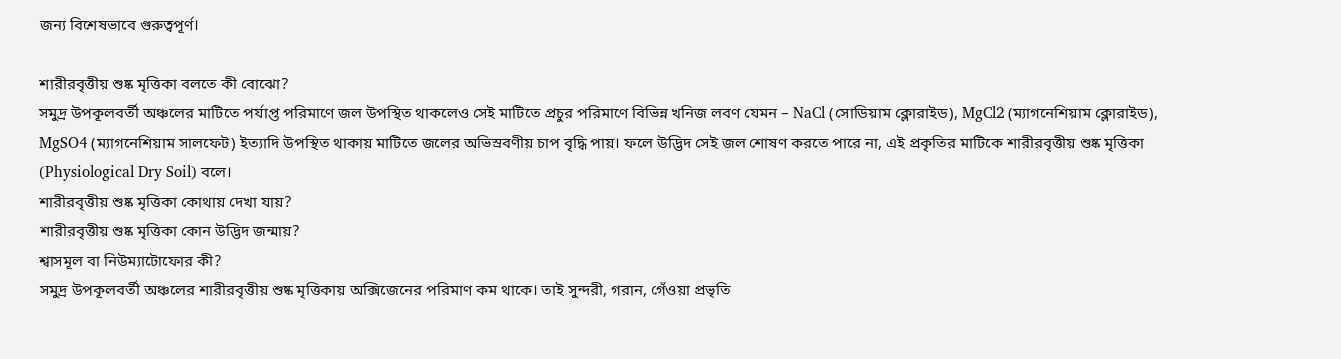জন্য বিশেষভাবে গুরুত্বপূর্ণ।

শারীরবৃত্তীয় শুষ্ক মৃত্তিকা বলতে কী বোঝো?
সমুদ্র উপকূলবর্তী অঞ্চলের মাটিতে পর্যাপ্ত পরিমাণে জল উপস্থিত থাকলেও সেই মাটিতে প্রচুর পরিমাণে বিভিন্ন খনিজ লবণ যেমন – NaCl (সোডিয়াম ক্লোরাইড), MgCl2 (ম্যাগনেশিয়াম ক্লোরাইড), MgSO4 (ম্যাগনেশিয়াম সালফেট) ইত্যাদি উপস্থিত থাকায় মাটিতে জলের অভিস্রবণীয় চাপ বৃদ্ধি পায়। ফলে উদ্ভিদ সেই জল শোষণ করতে পারে না, এই প্রকৃতির মাটিকে শারীরবৃত্তীয় শুষ্ক মৃত্তিকা (Physiological Dry Soil) বলে।
শারীরবৃত্তীয় শুষ্ক মৃত্তিকা কোথায় দেখা যায়?
শারীরবৃত্তীয় শুষ্ক মৃত্তিকা কোন উদ্ভিদ জন্মায়?
শ্বাসমূল বা নিউম্যাটোফোর কী?
সমুদ্র উপকূলবর্তী অঞ্চলের শারীরবৃত্তীয় শুষ্ক মৃত্তিকায় অক্সিজেনের পরিমাণ কম থাকে। তাই সুন্দরী, গরান, গেঁওয়া প্রভৃতি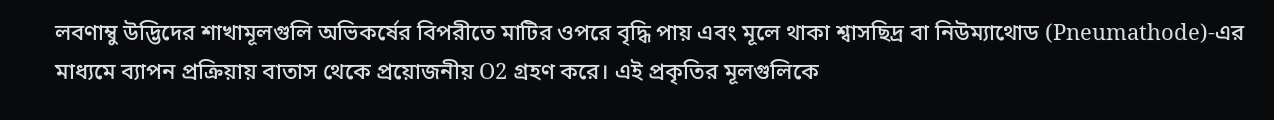লবণাম্বু উদ্ভিদের শাখামূলগুলি অভিকর্ষের বিপরীতে মাটির ওপরে বৃদ্ধি পায় এবং মূলে থাকা শ্বাসছিদ্র বা নিউম্যাথোড (Pneumathode)-এর মাধ্যমে ব্যাপন প্রক্রিয়ায় বাতাস থেকে প্রয়োজনীয় O2 গ্রহণ করে। এই প্রকৃতির মূলগুলিকে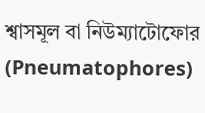শ্বাসমূল বা নিউম্যাটোফোর (Pneumatophores)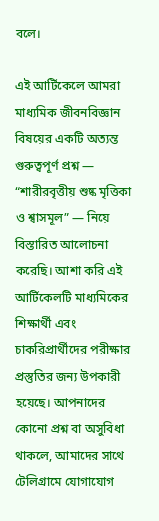বলে।

এই আর্টিকেলে আমরা মাধ্যমিক জীবনবিজ্ঞান বিষয়ের একটি অত্যন্ত গুরুত্বপূর্ণ প্রশ্ন — “শারীরবৃত্তীয় শুষ্ক মৃত্তিকা ও শ্বাসমূল” — নিয়ে বিস্তারিত আলোচনা করেছি। আশা করি এই আর্টিকেলটি মাধ্যমিকের শিক্ষার্থী এবং চাকরিপ্রার্থীদের পরীক্ষার প্রস্তুতির জন্য উপকারী হয়েছে। আপনাদের কোনো প্রশ্ন বা অসুবিধা থাকলে, আমাদের সাথে টেলিগ্রামে যোগাযোগ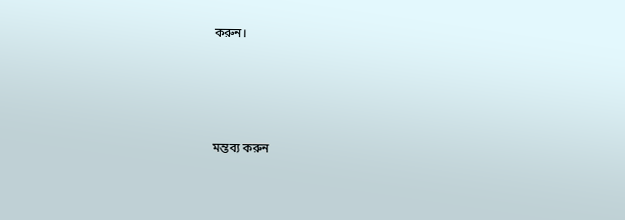করুন।





মন্তব্য করুন